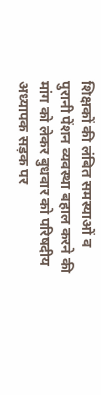शिक्षकों की लंबित समस्याओं व पुरानी पेंशन व्यवस्था बहाल करने की मांग को लेकर बुधवार को परिषदीय अध्यापक सड़क पर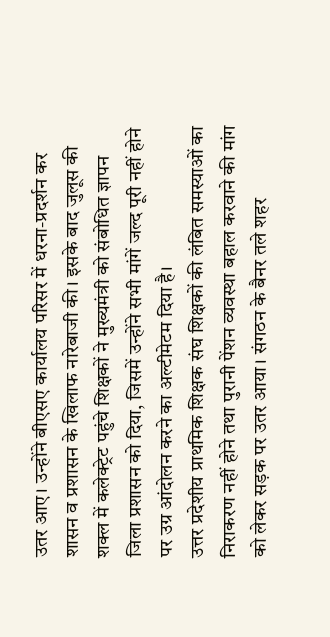उतर आए। उन्होंने बीएसए कार्यालय परिसर में धरना-प्रदर्शन कर शासन व प्रशासन के खिलाफ नारेबाजी की। इसके बाद जुलूस की शक्ल में कलेक्ट्रेट पहुंचे शिक्षकों ने मुख्यमंत्री को संबोधित ज्ञापन जिला प्रशासन को दिया, जिसमें उन्होंने सभी मांगें जल्द पूरी नहीं होने पर उग्र आंदोलन करने का अल्टीमेटम दिया है।
उत्तर प्रदेशीय प्राथमिक शिक्षक संघ शिक्षकों की लंबित समस्याओं का निराकरण नहीं होने तथा पुरानी पेंशन व्यवस्था बहाल करवाने की मांग को लेकर सड़क पर उतर आया। संगठन के बैनर तले शहर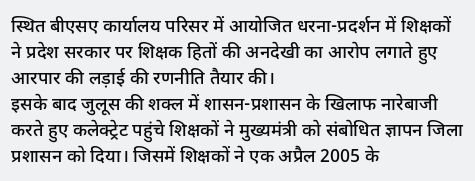स्थित बीएसए कार्यालय परिसर में आयोजित धरना-प्रदर्शन में शिक्षकों ने प्रदेश सरकार पर शिक्षक हितों की अनदेखी का आरोप लगाते हुए आरपार की लड़ाई की रणनीति तैयार की।
इसके बाद जुलूस की शक्ल में शासन-प्रशासन के खिलाफ नारेबाजी करते हुए कलेक्ट्रेट पहुंचे शिक्षकों ने मुख्यमंत्री को संबोधित ज्ञापन जिला प्रशासन को दिया। जिसमें शिक्षकों ने एक अप्रैल 2005 के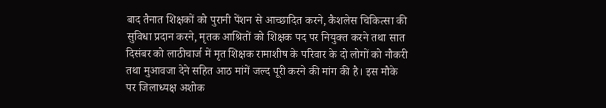बाद तैनात शिक्षकों को पुरानी पेंशन से आच्छादित करने, कैशलेस चिकित्सा की सुविधा प्रदान करने, मृतक आश्रितों को शिक्षक पद पर नियुक्त करने तथा सात दिसंबर को लाठीचार्ज में मृत शिक्षक रामाशीष के परिवार के दो लोगों को नौकरी तथा मुआवजा देने सहित आठ मांगें जल्द पूरी करने की मांग की है। इस मौके पर जिलाध्यक्ष अशोक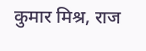कुमार मिश्र, राज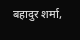बहादुर शर्मा,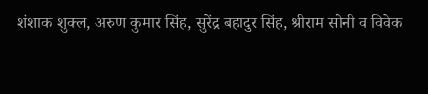शंशाक शुक्ल, अरुण कुमार सिंह, सुरेंद्र बहादुर सिंह, श्रीराम सोनी व विवेक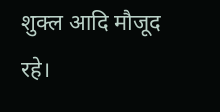शुक्ल आदि मौजूद रहे।